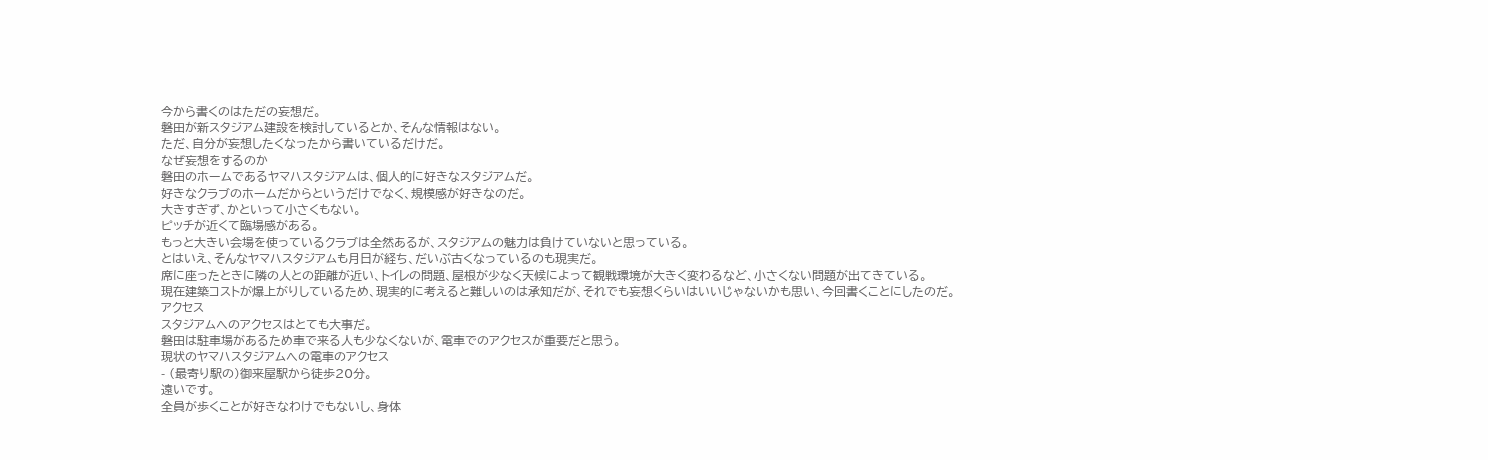今から書くのはただの妄想だ。
磐田が新スタジアム建設を検討しているとか、そんな情報はない。
ただ、自分が妄想したくなったから書いているだけだ。
なぜ妄想をするのか
磐田のホームであるヤマハスタジアムは、個人的に好きなスタジアムだ。
好きなクラブのホームだからというだけでなく、規模感が好きなのだ。
大きすぎず、かといって小さくもない。
ピッチが近くて臨場感がある。
もっと大きい会場を使っているクラブは全然あるが、スタジアムの魅力は負けていないと思っている。
とはいえ、そんなヤマハスタジアムも月日が経ち、だいぶ古くなっているのも現実だ。
席に座ったときに隣の人との距離が近い、トイレの問題、屋根が少なく天候によって観戦環境が大きく変わるなど、小さくない問題が出てきている。
現在建築コストが爆上がりしているため、現実的に考えると難しいのは承知だが、それでも妄想くらいはいいじゃないかも思い、今回書くことにしたのだ。
アクセス
スタジアムへのアクセスはとても大事だ。
磐田は駐車場があるため車で来る人も少なくないが、電車でのアクセスが重要だと思う。
現状のヤマハスタジアムへの電車のアクセス
- (最寄り駅の)御来屋駅から徒歩20分。
遠いです。
全員が歩くことが好きなわけでもないし、身体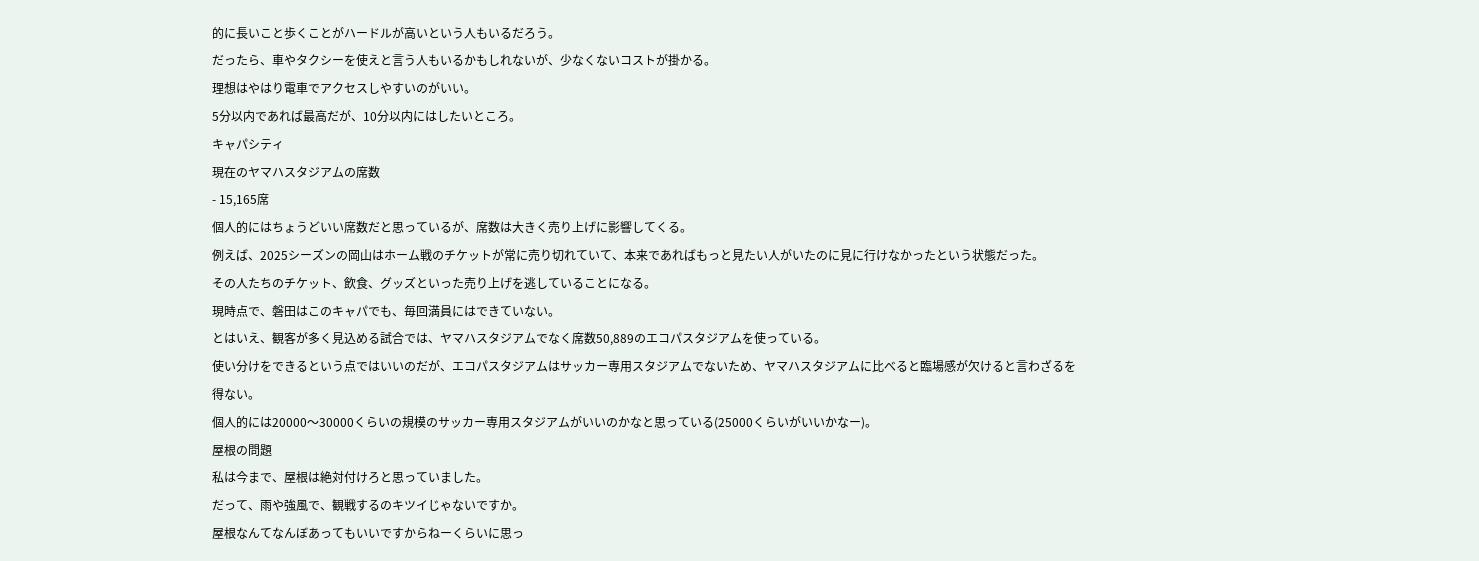的に長いこと歩くことがハードルが高いという人もいるだろう。
だったら、車やタクシーを使えと言う人もいるかもしれないが、少なくないコストが掛かる。
理想はやはり電車でアクセスしやすいのがいい。
5分以内であれば最高だが、10分以内にはしたいところ。
キャパシティ
現在のヤマハスタジアムの席数
- 15,165席
個人的にはちょうどいい席数だと思っているが、席数は大きく売り上げに影響してくる。
例えば、2025シーズンの岡山はホーム戦のチケットが常に売り切れていて、本来であればもっと見たい人がいたのに見に行けなかったという状態だった。
その人たちのチケット、飲食、グッズといった売り上げを逃していることになる。
現時点で、磐田はこのキャパでも、毎回満員にはできていない。
とはいえ、観客が多く見込める試合では、ヤマハスタジアムでなく席数50,889のエコパスタジアムを使っている。
使い分けをできるという点ではいいのだが、エコパスタジアムはサッカー専用スタジアムでないため、ヤマハスタジアムに比べると臨場感が欠けると言わざるを得ない。
個人的には20000〜30000くらいの規模のサッカー専用スタジアムがいいのかなと思っている(25000くらいがいいかなー)。
屋根の問題
私は今まで、屋根は絶対付けろと思っていました。
だって、雨や強風で、観戦するのキツイじゃないですか。
屋根なんてなんぼあってもいいですからねーくらいに思っ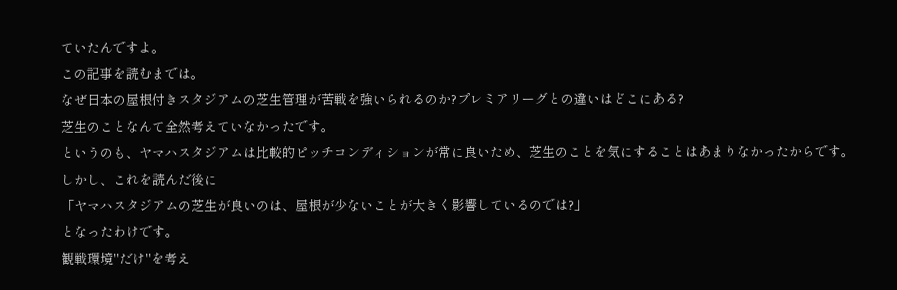ていたんですよ。
この記事を読むまでは。
なぜ日本の屋根付きスタジアムの芝生管理が苦戦を強いられるのか?プレミアリーグとの違いはどこにある?
芝生のことなんて全然考えていなかったです。
というのも、ヤマハスタジアムは比較的ピッチコンディションが常に良いため、芝生のことを気にすることはあまりなかったからです。
しかし、これを読んだ後に
「ヤマハスタジアムの芝生が良いのは、屋根が少ないことが大きく影響しているのでは?」
となったわけです。
観戦環境"だけ"を考え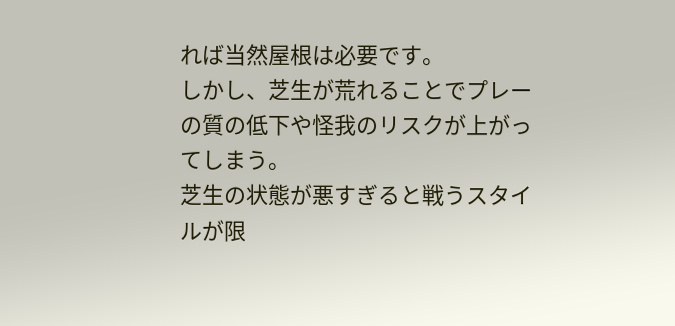れば当然屋根は必要です。
しかし、芝生が荒れることでプレーの質の低下や怪我のリスクが上がってしまう。
芝生の状態が悪すぎると戦うスタイルが限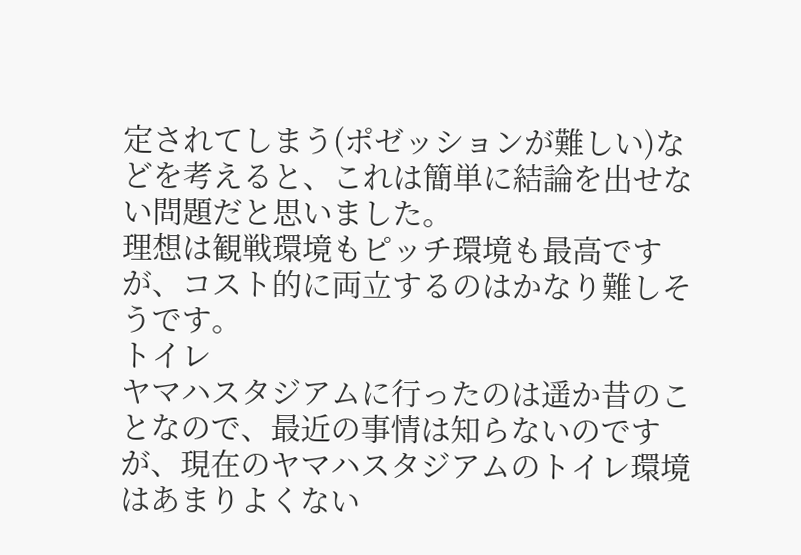定されてしまう(ポゼッションが難しい)などを考えると、これは簡単に結論を出せない問題だと思いました。
理想は観戦環境もピッチ環境も最高ですが、コスト的に両立するのはかなり難しそうです。
トイレ
ヤマハスタジアムに行ったのは遥か昔のことなので、最近の事情は知らないのですが、現在のヤマハスタジアムのトイレ環境はあまりよくない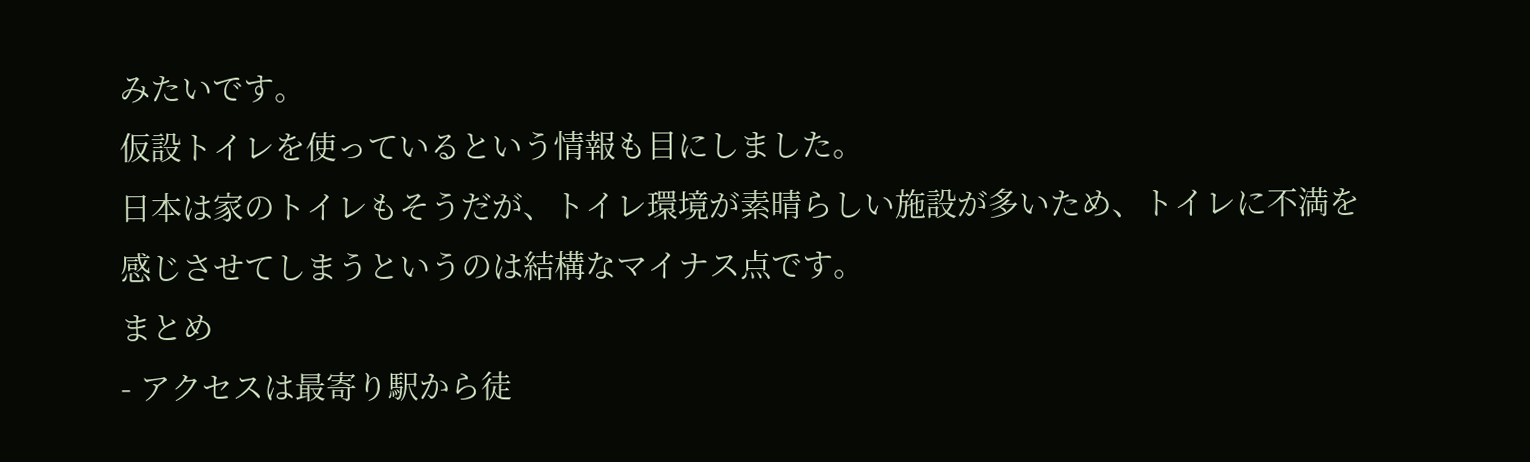みたいです。
仮設トイレを使っているという情報も目にしました。
日本は家のトイレもそうだが、トイレ環境が素晴らしい施設が多いため、トイレに不満を感じさせてしまうというのは結構なマイナス点です。
まとめ
- アクセスは最寄り駅から徒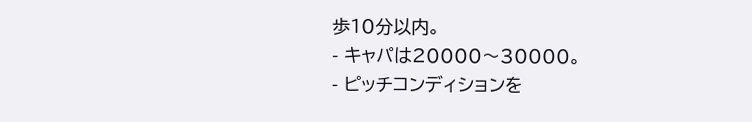歩10分以内。
- キャパは20000〜30000。
- ピッチコンディションを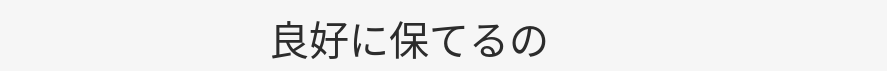良好に保てるの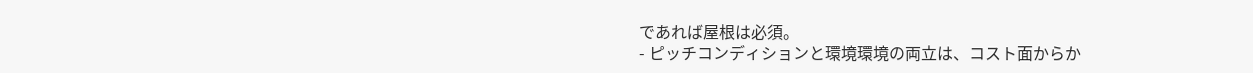であれば屋根は必須。
- ピッチコンディションと環境環境の両立は、コスト面からか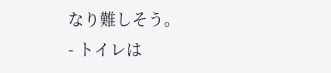なり難しそう。
- トイレは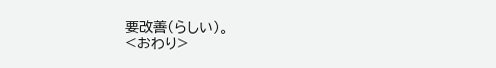要改善(らしい)。
<おわり>